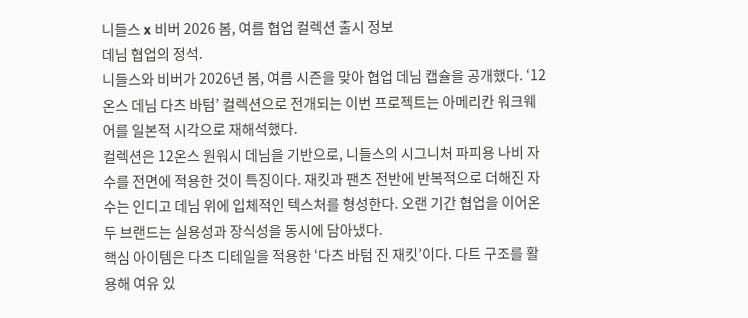니들스 x 비버 2026 봄, 여름 협업 컬렉션 출시 정보
데님 협업의 정석.
니들스와 비버가 2026년 봄, 여름 시즌을 맞아 협업 데님 캡슐을 공개했다. ‘12온스 데님 다츠 바텀’ 컬렉션으로 전개되는 이번 프로젝트는 아메리칸 워크웨어를 일본적 시각으로 재해석했다.
컬렉션은 12온스 원워시 데님을 기반으로, 니들스의 시그니처 파피용 나비 자수를 전면에 적용한 것이 특징이다. 재킷과 팬츠 전반에 반복적으로 더해진 자수는 인디고 데님 위에 입체적인 텍스처를 형성한다. 오랜 기간 협업을 이어온 두 브랜드는 실용성과 장식성을 동시에 담아냈다.
핵심 아이템은 다츠 디테일을 적용한 ‘다츠 바텀 진 재킷’이다. 다트 구조를 활용해 여유 있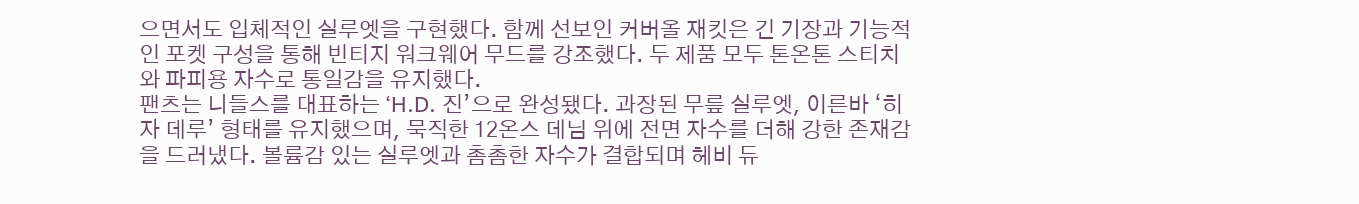으면서도 입체적인 실루엣을 구현했다. 함께 선보인 커버올 재킷은 긴 기장과 기능적인 포켓 구성을 통해 빈티지 워크웨어 무드를 강조했다. 두 제품 모두 톤온톤 스티치와 파피용 자수로 통일감을 유지했다.
팬츠는 니들스를 대표하는 ‘H.D. 진’으로 완성됐다. 과장된 무릎 실루엣, 이른바 ‘히자 데루’ 형태를 유지했으며, 묵직한 12온스 데님 위에 전면 자수를 더해 강한 존재감을 드러냈다. 볼륨감 있는 실루엣과 촘촘한 자수가 결합되며 헤비 듀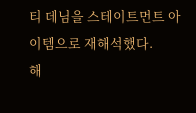티 데님을 스테이트먼트 아이템으로 재해석했다.
해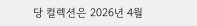당 컬렉션은 2026년 4월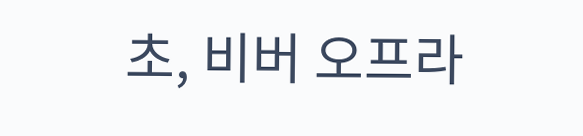초, 비버 오프라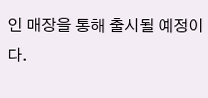인 매장을 통해 출시될 예정이다.